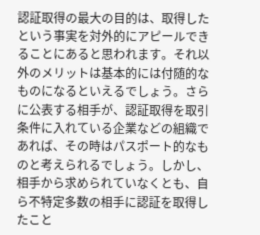認証取得の最大の目的は、取得したという事実を対外的にアピールできることにあると思われます。それ以外のメリットは基本的には付随的なものになるといえるでしょう。さらに公表する相手が、認証取得を取引条件に入れている企業などの組織であれば、その時はパスポート的なものと考えられるでしょう。しかし、相手から求められていなくとも、自ら不特定多数の相手に認証を取得したこと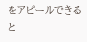をアピールできると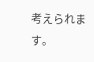考えられます。